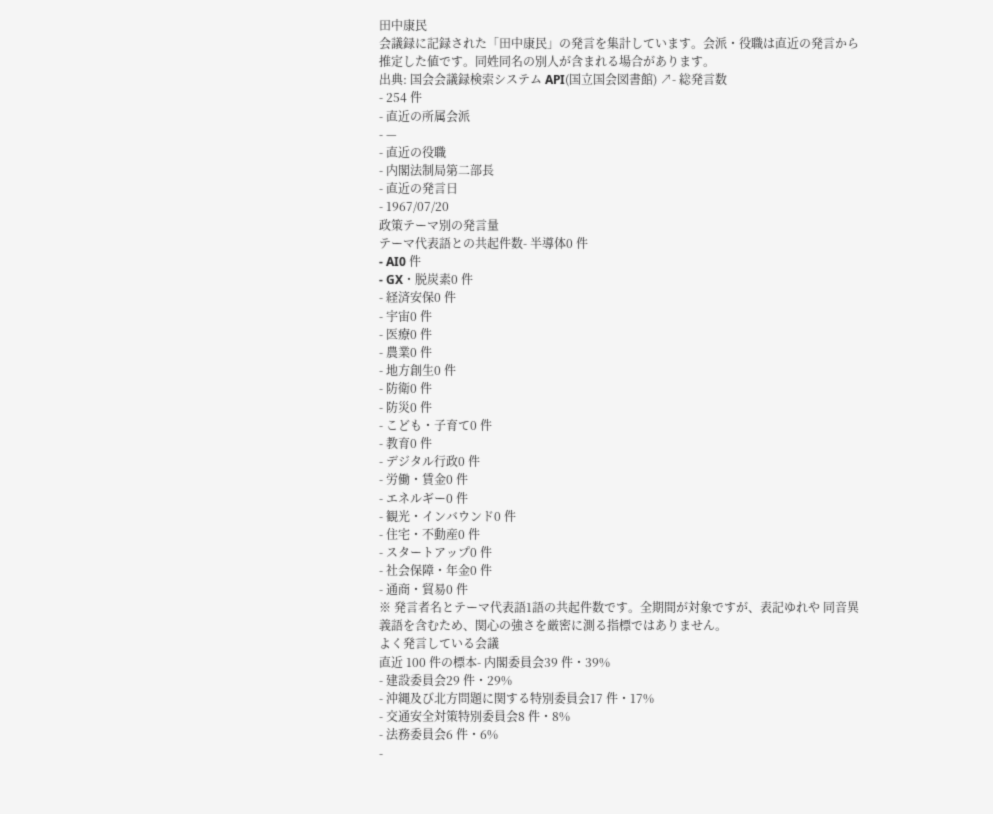田中康民
会議録に記録された「田中康民」の発言を集計しています。会派・役職は直近の発言から推定した値です。同姓同名の別人が含まれる場合があります。
出典: 国会会議録検索システム API(国立国会図書館) ↗- 総発言数
- 254 件
- 直近の所属会派
- —
- 直近の役職
- 内閣法制局第二部長
- 直近の発言日
- 1967/07/20
政策テーマ別の発言量
テーマ代表語との共起件数- 半導体0 件
- AI0 件
- GX・脱炭素0 件
- 経済安保0 件
- 宇宙0 件
- 医療0 件
- 農業0 件
- 地方創生0 件
- 防衛0 件
- 防災0 件
- こども・子育て0 件
- 教育0 件
- デジタル行政0 件
- 労働・賃金0 件
- エネルギー0 件
- 観光・インバウンド0 件
- 住宅・不動産0 件
- スタートアップ0 件
- 社会保障・年金0 件
- 通商・貿易0 件
※ 発言者名とテーマ代表語1語の共起件数です。全期間が対象ですが、表記ゆれや 同音異義語を含むため、関心の強さを厳密に測る指標ではありません。
よく発言している会議
直近 100 件の標本- 内閣委員会39 件・39%
- 建設委員会29 件・29%
- 沖縄及び北方問題に関する特別委員会17 件・17%
- 交通安全対策特別委員会8 件・8%
- 法務委員会6 件・6%
-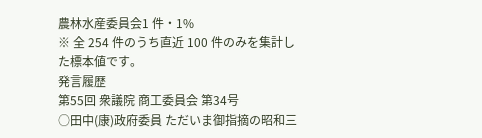農林水産委員会1 件・1%
※ 全 254 件のうち直近 100 件のみを集計した標本値です。
発言履歴
第55回 衆議院 商工委員会 第34号
○田中(康)政府委員 ただいま御指摘の昭和三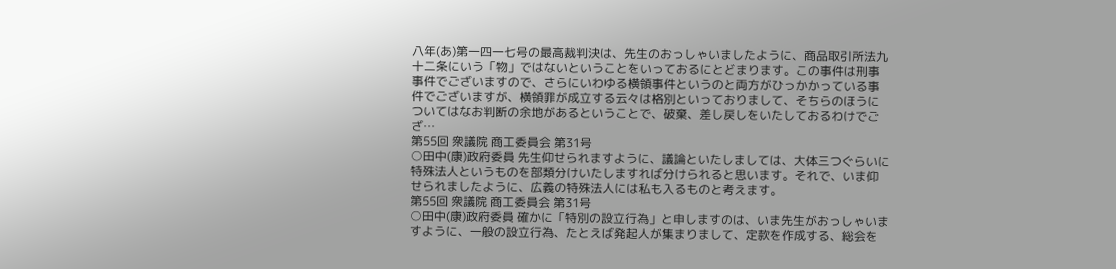八年(あ)第一四一七号の最高裁判決は、先生のおっしゃいましたように、商品取引所法九十二条にいう「物」ではないということをいっておるにとどまります。この事件は刑事事件でございますので、さらにいわゆる横領事件というのと両方がひっかかっている事件でございますが、横領罪が成立する云々は格別といっておりまして、そちらのほうについてはなお判断の余地があるということで、破棄、差し戻しをいたしておるわけでござ…
第55回 衆議院 商工委員会 第31号
○田中(康)政府委員 先生仰せられますように、議論といたしましては、大体三つぐらいに特殊法人というものを部類分けいたしますれば分けられると思います。それで、いま仰せられましたように、広義の特殊法人には私も入るものと考えます。
第55回 衆議院 商工委員会 第31号
○田中(康)政府委員 確かに「特別の設立行為」と申しますのは、いま先生がおっしゃいますように、一般の設立行為、たとえば発起人が集まりまして、定款を作成する、総会を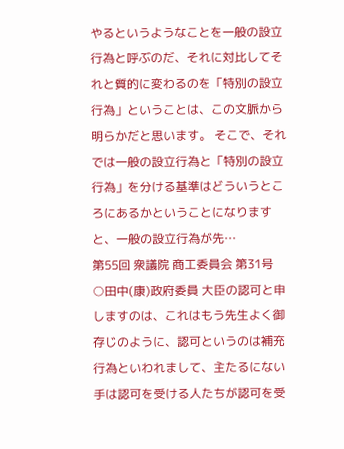やるというようなことを一般の設立行為と呼ぶのだ、それに対比してそれと質的に変わるのを「特別の設立行為」ということは、この文脈から明らかだと思います。 そこで、それでは一般の設立行為と「特別の設立行為」を分ける基準はどういうところにあるかということになりますと、一般の設立行為が先…
第55回 衆議院 商工委員会 第31号
○田中(康)政府委員 大臣の認可と申しますのは、これはもう先生よく御存じのように、認可というのは補充行為といわれまして、主たるにない手は認可を受ける人たちが認可を受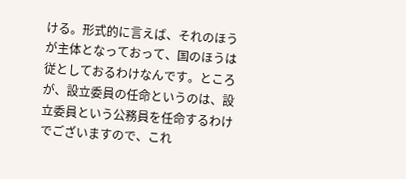ける。形式的に言えば、それのほうが主体となっておって、国のほうは従としておるわけなんです。ところが、設立委員の任命というのは、設立委員という公務員を任命するわけでございますので、これ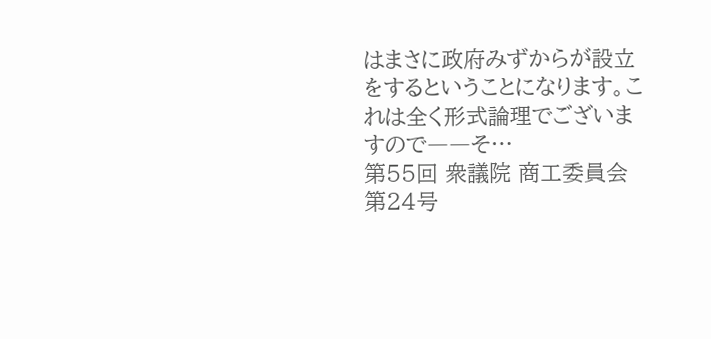はまさに政府みずからが設立をするということになります。これは全く形式論理でございますので――そ…
第55回 衆議院 商工委員会 第24号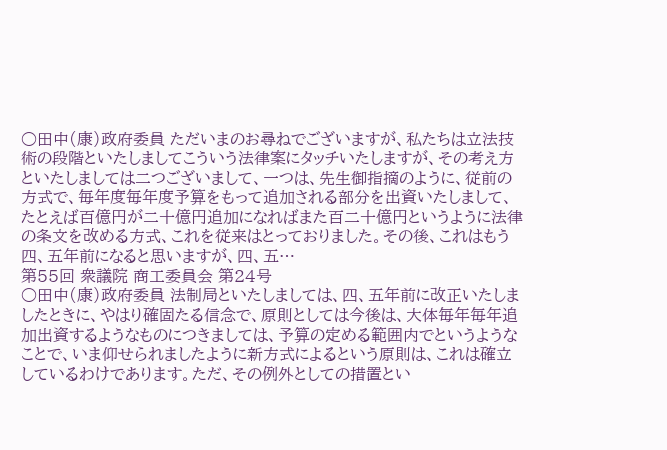○田中(康)政府委員 ただいまのお尋ねでございますが、私たちは立法技術の段階といたしましてこういう法律案にタッチいたしますが、その考え方といたしましては二つございまして、一つは、先生御指摘のように、従前の方式で、毎年度毎年度予算をもって追加される部分を出資いたしまして、たとえば百億円が二十億円追加になればまた百二十億円というように法律の条文を改める方式、これを従来はとっておりました。その後、これはもう四、五年前になると思いますが、四、五…
第55回 衆議院 商工委員会 第24号
○田中(康)政府委員 法制局といたしましては、四、五年前に改正いたしましたときに、やはり確固たる信念で、原則としては今後は、大体毎年毎年追加出資するようなものにつきましては、予算の定める範囲内でというようなことで、いま仰せられましたように新方式によるという原則は、これは確立しているわけであります。ただ、その例外としての措置とい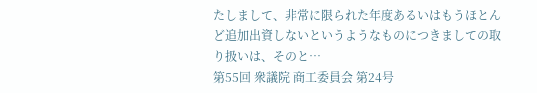たしまして、非常に限られた年度あるいはもうほとんど追加出資しないというようなものにつきましての取り扱いは、そのと…
第55回 衆議院 商工委員会 第24号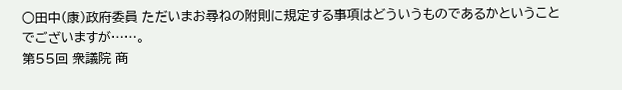○田中(康)政府委員 ただいまお尋ねの附則に規定する事項はどういうものであるかということでございますが……。
第55回 衆議院 商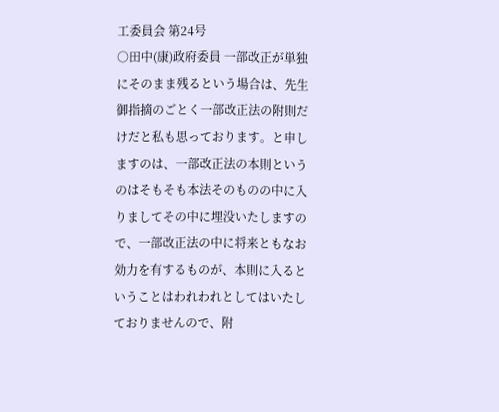工委員会 第24号
○田中(康)政府委員 一部改正が単独にそのまま残るという場合は、先生御指摘のごとく一部改正法の附則だけだと私も思っております。と申しますのは、一部改正法の本則というのはそもそも本法そのものの中に入りましてその中に埋没いたしますので、一部改正法の中に将来ともなお効力を有するものが、本則に入るということはわれわれとしてはいたしておりませんので、附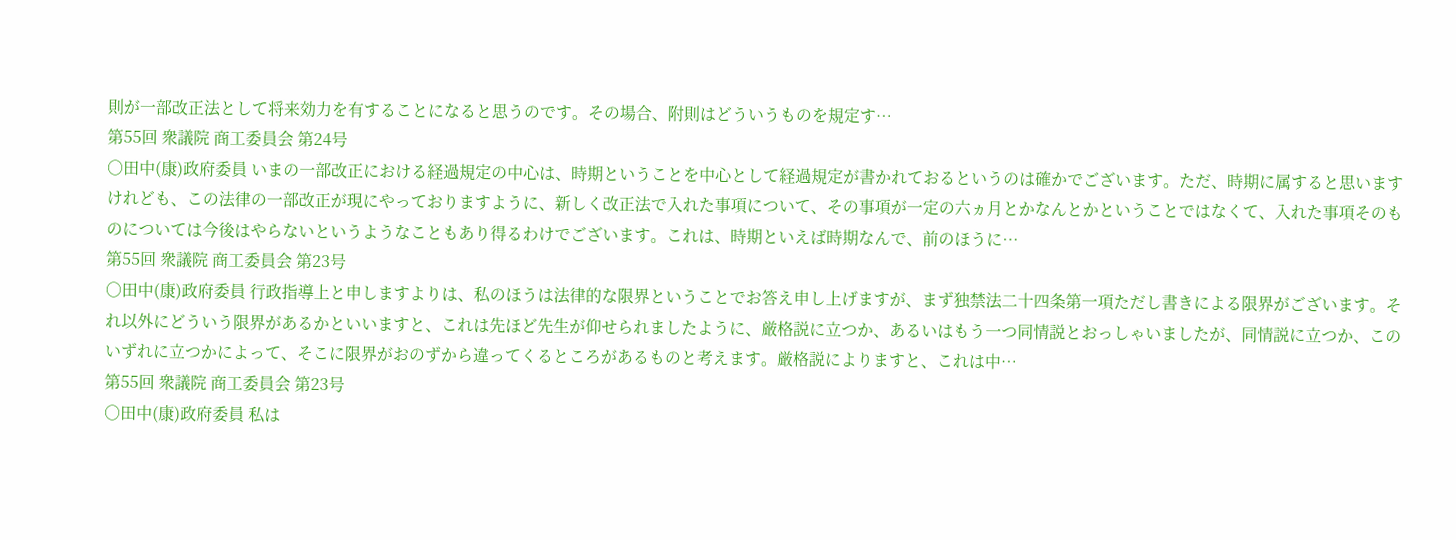則が一部改正法として将来効力を有することになると思うのです。その場合、附則はどういうものを規定す…
第55回 衆議院 商工委員会 第24号
○田中(康)政府委員 いまの一部改正における経過規定の中心は、時期ということを中心として経過規定が書かれておるというのは確かでございます。ただ、時期に属すると思いますけれども、この法律の一部改正が現にやっておりますように、新しく改正法で入れた事項について、その事項が一定の六ヵ月とかなんとかということではなくて、入れた事項そのものについては今後はやらないというようなこともあり得るわけでございます。これは、時期といえば時期なんで、前のほうに…
第55回 衆議院 商工委員会 第23号
○田中(康)政府委員 行政指導上と申しますよりは、私のほうは法律的な限界ということでお答え申し上げますが、まず独禁法二十四条第一項ただし書きによる限界がございます。それ以外にどういう限界があるかといいますと、これは先ほど先生が仰せられましたように、厳格説に立つか、あるいはもう一つ同情説とおっしゃいましたが、同情説に立つか、このいずれに立つかによって、そこに限界がおのずから違ってくるところがあるものと考えます。厳格説によりますと、これは中…
第55回 衆議院 商工委員会 第23号
○田中(康)政府委員 私は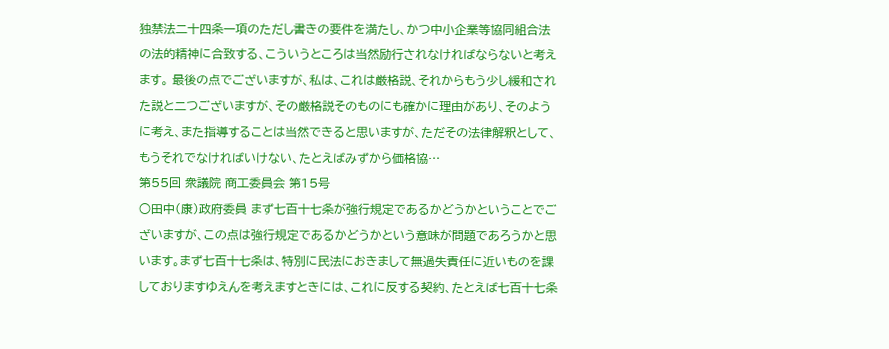独禁法二十四条一項のただし書きの要件を満たし、かつ中小企業等協同組合法の法的精神に合致する、こういうところは当然励行されなければならないと考えます。 最後の点でございますが、私は、これは厳格説、それからもう少し緩和された説と二つございますが、その厳格説そのものにも確かに理由があり、そのように考え、また指導することは当然できると思いますが、ただその法律解釈として、もうそれでなければいけない、たとえばみずから価格協…
第55回 衆議院 商工委員会 第15号
○田中(康)政府委員 まず七百十七条が強行規定であるかどうかということでございますが、この点は強行規定であるかどうかという意味が問題であろうかと思います。まず七百十七条は、特別に民法におきまして無過失責任に近いものを課しておりますゆえんを考えますときには、これに反する契約、たとえば七百十七条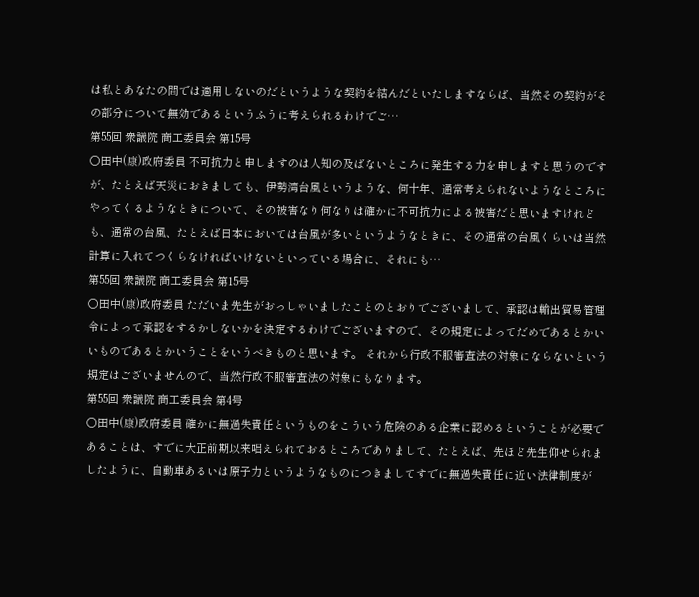は私とあなたの間では適用しないのだというような契約を結んだといたしますならば、当然その契約がその部分について無効であるというふうに考えられるわけでご…
第55回 衆議院 商工委員会 第15号
○田中(康)政府委員 不可抗力と申しますのは人知の及ばないところに発生する力を申しますと思うのですが、たとえば天災におきましても、伊勢湾台風というような、何十年、通常考えられないようなところにやってくるようなときについて、その被害なり何なりは確かに不可抗力による被害だと思いますけれども、通常の台風、たとえば日本においては台風が多いというようなときに、その通常の台風くらいは当然計算に入れてつくらなければいけないといっている場合に、それにも…
第55回 衆議院 商工委員会 第15号
○田中(康)政府委員 ただいま先生がおっしゃいましたことのとおりでございまして、承認は輸出貿易管理令によって承認をするかしないかを決定するわけでございますので、その規定によってだめであるとかいいものであるとかいうことをいうべきものと思います。 それから行政不服審査法の対象にならないという規定はございませんので、当然行政不服審査法の対象にもなります。
第55回 衆議院 商工委員会 第4号
○田中(康)政府委員 確かに無過失責任というものをこういう危険のある企業に認めるということが必要であることは、すでに大正前期以来唱えられておるところでありまして、たとえば、先ほど先生仰せられましたように、自動車あるいは原子力というようなものにつきましてすでに無過失責任に近い法律制度が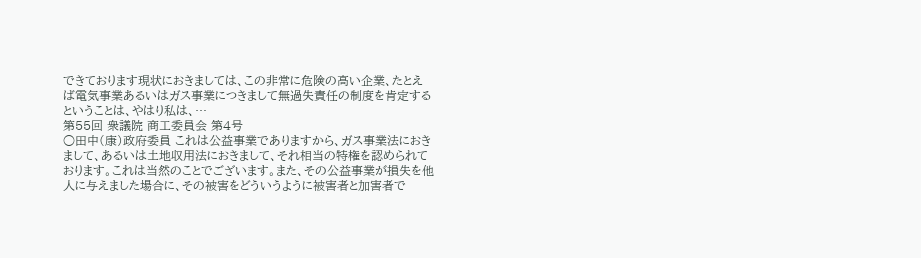できております現状におきましては、この非常に危険の高い企業、たとえば電気事業あるいはガス事業につきまして無過失責任の制度を肯定するということは、やはり私は、…
第55回 衆議院 商工委員会 第4号
○田中(康)政府委員 これは公益事業でありますから、ガス事業法におきまして、あるいは土地収用法におきまして、それ相当の特権を認められております。これは当然のことでございます。また、その公益事業が損失を他人に与えました場合に、その被害をどういうように被害者と加害者で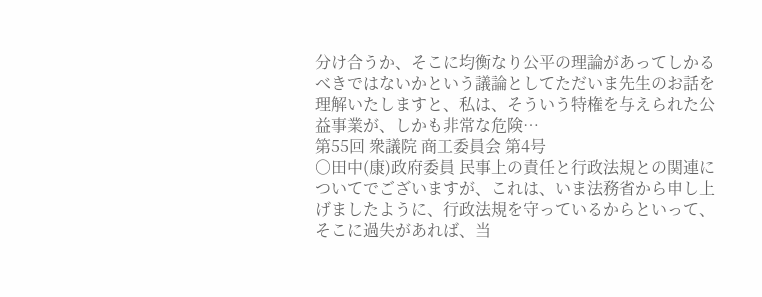分け合うか、そこに均衡なり公平の理論があってしかるべきではないかという議論としてただいま先生のお話を理解いたしますと、私は、そういう特権を与えられた公益事業が、しかも非常な危険…
第55回 衆議院 商工委員会 第4号
○田中(康)政府委員 民事上の責任と行政法規との関連についてでございますが、これは、いま法務省から申し上げましたように、行政法規を守っているからといって、そこに過失があれば、当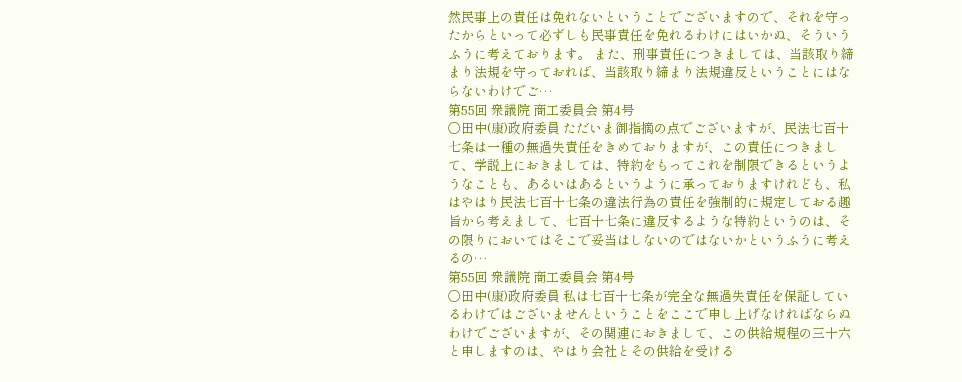然民事上の責任は免れないということでございますので、それを守ったからといって必ずしも民事責任を免れるわけにはいかぬ、そういうふうに考えております。 また、刑事責任につきましては、当該取り締まり法規を守っておれば、当該取り締まり法規違反ということにはならないわけでご…
第55回 衆議院 商工委員会 第4号
○田中(康)政府委員 ただいま御指摘の点でございますが、民法七百十七条は一種の無過失責任をきめておりますが、この責任につきまして、学説上におきましては、特約をもってこれを制限できるというようなことも、あるいはあるというように承っておりますけれども、私はやはり民法七百十七条の違法行為の責任を強制的に規定しておる趣旨から考えまして、七百十七条に違反するような特約というのは、その限りにおいてはそこで妥当はしないのではないかというふうに考えるの…
第55回 衆議院 商工委員会 第4号
○田中(康)政府委員 私は七百十七条が完全な無過失責任を保証しているわけではございませんということをここで申し上げなければならぬわけでございますが、その関連におきまして、この供給規程の三十六と申しますのは、やはり会社とその供給を受ける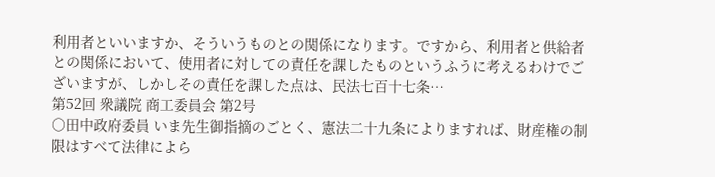利用者といいますか、そういうものとの関係になります。ですから、利用者と供給者との関係において、使用者に対しての責任を課したものというふうに考えるわけでございますが、しかしその責任を課した点は、民法七百十七条…
第52回 衆議院 商工委員会 第2号
○田中政府委員 いま先生御指摘のごとく、憲法二十九条によりますれば、財産権の制限はすべて法律によら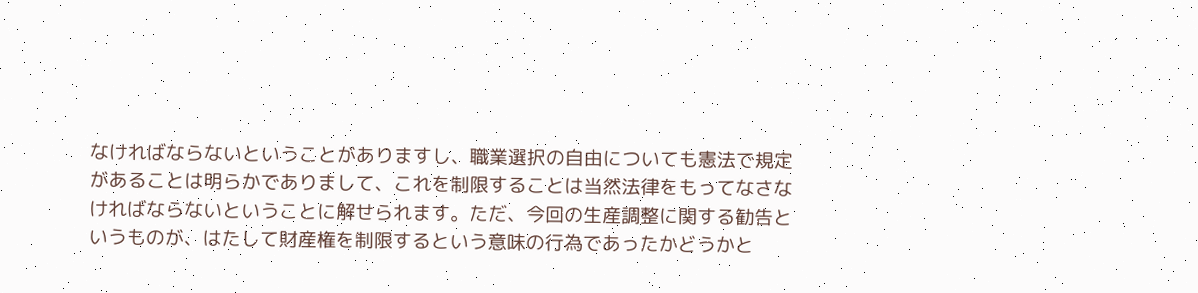なければならないということがありますし、職業選択の自由についても憲法で規定があることは明らかでありまして、これを制限することは当然法律をもってなさなければならないということに解せられます。ただ、今回の生産調整に関する勧告というものが、はたして財産権を制限するという意味の行為であったかどうかと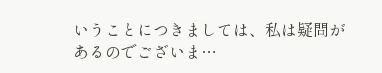いうことにつきましては、私は疑問があるのでございま…